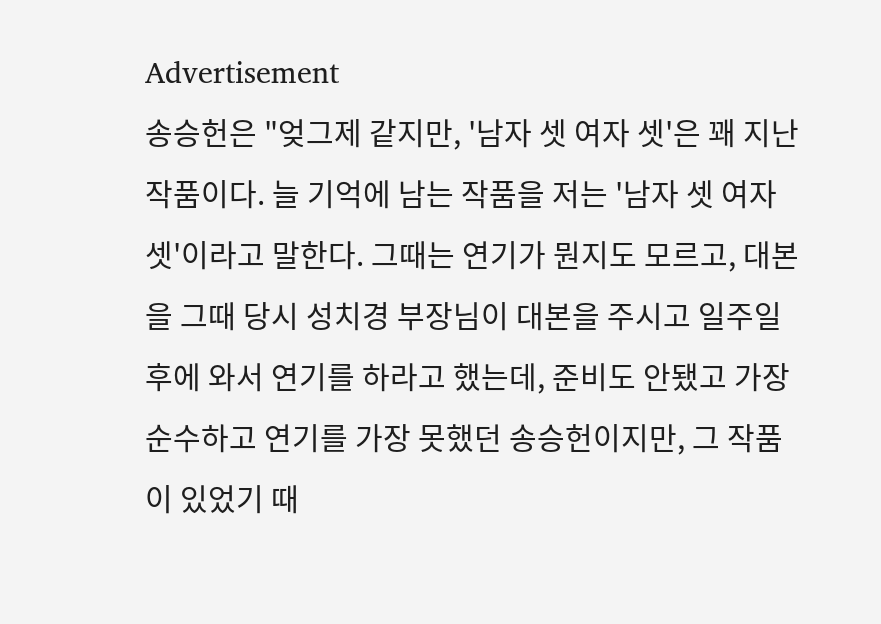Advertisement
송승헌은 "엊그제 같지만, '남자 셋 여자 셋'은 꽤 지난 작품이다. 늘 기억에 남는 작품을 저는 '남자 셋 여자 셋'이라고 말한다. 그때는 연기가 뭔지도 모르고, 대본을 그때 당시 성치경 부장님이 대본을 주시고 일주일 후에 와서 연기를 하라고 했는데, 준비도 안됐고 가장 순수하고 연기를 가장 못했던 송승헌이지만, 그 작품이 있었기 때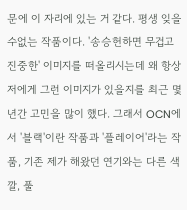문에 이 자리에 있는 거 같다. 평생 잊을 수없는 작품이다. '송승헌하면 무겁고 진중한' 이미지를 떠올리시는데 왜 항상 저에게 그런 이미지가 있을지를 최근 몇 년간 고민을 많이 했다. 그래서 OCN에서 '블랙'이란 작품과 '플레이어'라는 작품, 기존 제가 해왔던 연기와는 다른 색깔, 풀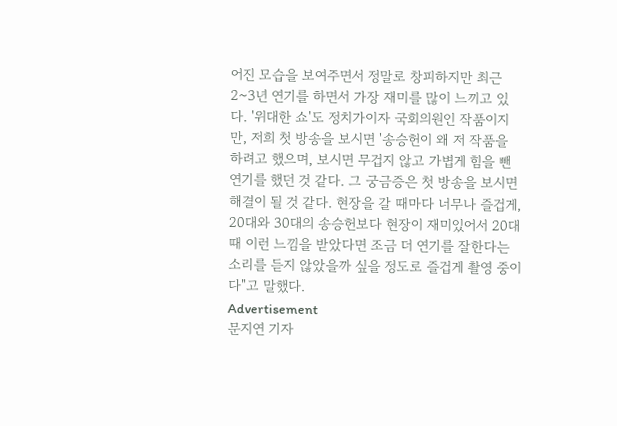어진 모습을 보여주면서 정말로 창피하지만 최근 2~3년 연기를 하면서 가장 재미를 많이 느끼고 있다. '위대한 쇼'도 정치가이자 국회의원인 작품이지만, 저희 첫 방송을 보시면 '송승헌이 왜 저 작품을 하려고 했으며, 보시면 무겁지 않고 가볍게 힘을 뺀 연기를 했던 것 같다. 그 궁금증은 첫 방송을 보시면 해결이 될 것 같다. 현장을 갈 때마다 너무나 즐겁게, 20대와 30대의 송승헌보다 현장이 재미있어서 20대 때 이런 느낌을 받았다면 조금 더 연기를 잘한다는 소리를 듣지 않았을까 싶을 정도로 즐겁게 촬영 중이다"고 말했다.
Advertisement
문지연 기자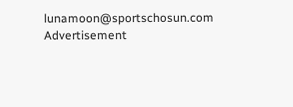lunamoon@sportschosun.com
Advertisement